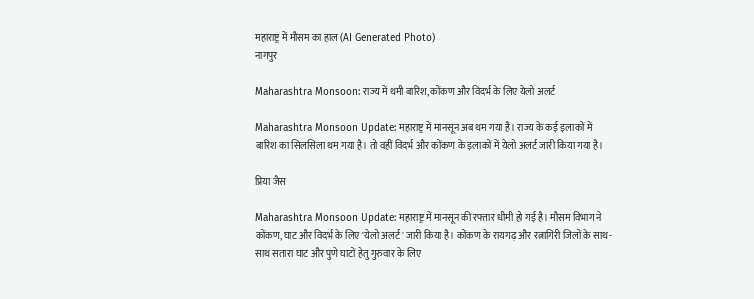महाराष्ट्र में मौसम का हाल (AI Generated Photo)
नागपुर

Maharashtra Monsoon: राज्य में थमी बारिश, कोंकण और विदर्भ के लिए येलो अलर्ट

Maharashtra Monsoon Update: महाराष्ट्र में मानसून अब थम गया है। राज्य के कई इलाकों में बारिश का सिलसिला थम गया है। तो वहीं विदर्भ और कोंकण के इलाकों में येलो अलर्ट जारी किया गया है।

प्रिया जैस

Maharashtra Monsoon Update: महाराष्ट्र में मानसून की रफ्तार धीमी हो गई है। मौसम विभाग ने कोंकण, घाट और विदर्भ के लिए 'येलो अलर्ट' जारी किया है। कोंकण के रायगढ़ और रत्नागिरी जिलों के साथ-साथ सतारा घाट और पुणे घाटों हेतु गुरुवार के लिए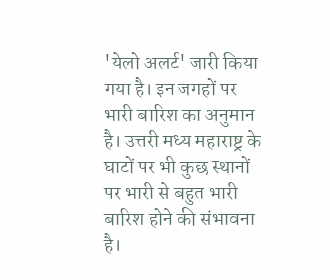'येलो अलर्ट' जारी किया गया है। इन जगहों पर भारी बारिश का अनुमान है। उत्तरी मध्य महाराष्ट्र के घाटों पर भी कुछ स्थानों पर भारी से बहुत भारी बारिश होने की संभावना है।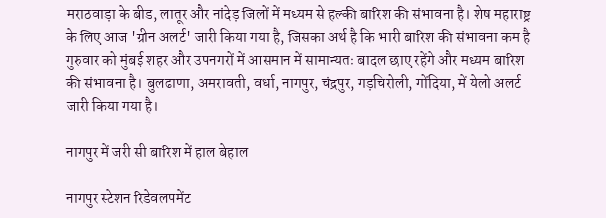मराठवाड़ा के बीड, लातूर और नांदेड़ जिलों में मध्यम से हल्की बारिश की संभावना है। शेष महाराष्ट्र के लिए आज 'ग्रीन अलर्ट' जारी किया गया है, जिसका अर्थ है कि भारी बारिश की संभावना कम है गुरुवार को मुंबई शहर और उपनगरों में आसमान में सामान्यतः बादल छाए रहेंगे और मध्यम बारिश की संभावना है। बुलढाणा, अमरावती, वर्धा, नागपुर, चंद्रपुर, गड़चिरोली, गोंदिया, में येलो अलर्ट जारी किया गया है।

नागपुर में जरी सी बारिश में हाल बेहाल

नागपुर स्टेशन रिडेवलपमेंट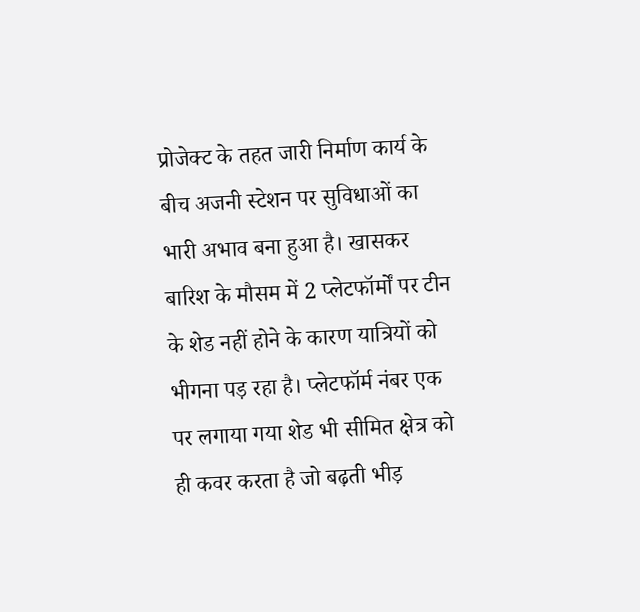प्रोजेक्ट के तहत जारी निर्माण कार्य के बीच अजनी स्टेशन पर सुविधाओं का भारी अभाव बना हुआ है। खासकर बारिश के मौसम में 2 प्लेटफॉर्मों पर टीन के शेड नहीं होने के कारण यात्रियों को भीगना पड़ रहा है। प्लेटफॉर्म नंबर एक पर लगाया गया शेड भी सीमित क्षेत्र को ही कवर करता है जो बढ़ती भीड़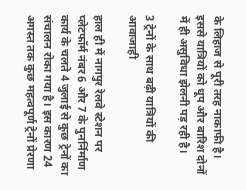के लिहाज से पूरी तरह नाकाफी है। इससे यात्रियों को धूप और बारिश दोनों में ही असुविधा झेलनी पड़ रही है।

3 ट्रेनों के साथ बढ़ी यात्रियों की आवाजाही

हाल ही में नागपुर रेलवे स्टेशन पर प्लेटफॉर्म नंबर 6 और 7 के पुनर्निर्माण कार्य के चलते 4 जुलाई से कुछ ट्रेनों का संचालन रोका गया है। इस कारण 24 अगस्त तक कुछ महत्वपूर्ण ट्रेनों प्रेरणा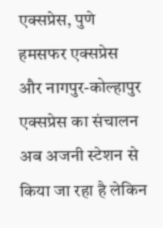एक्सप्रेस, पुणे हमसफर एक्सप्रेस और नागपुर-कोल्हापुर एक्सप्रेस का संचालन अब अजनी स्टेशन से किया जा रहा है लेकिन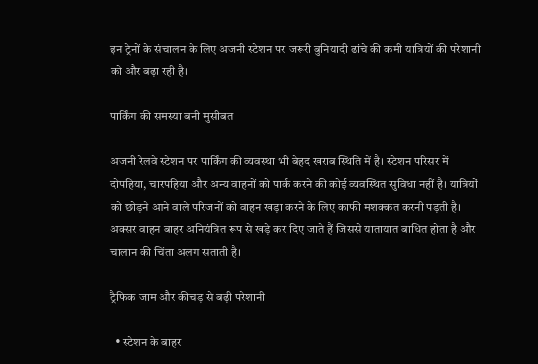इन ट्रेनों के संचालन के लिए अजनी स्टेशन पर जरूरी बुनियादी ढांचे की कमी यात्रियों की परेशानी को और बढ़ा रही है।

पार्किंग की समस्या बनी मुसीबत

अजनी रेलवे स्टेशन पर पार्किंग की व्यवस्था भी बेहद खराब स्थिति में है। स्टेशन परिसर में दोपहिया, चारपहिया और अन्य वाहनों को पार्क करने की कोई व्यवस्थित सुविधा नहीं है। यात्रियों को छोड़ने आने वाले परिजनों को वाहन खड़ा करने के लिए काफी मशक्कत करनी पड़ती है। अक्सर वाहन बाहर अनियंत्रित रूप से खड़े कर दिए जाते हैं जिससे यातायात बाधित होता है और चालान की चिंता अलग सताती है।

ट्रैफिक जाम और कीचड़ से बढ़ी परेशानी

  • स्टेशन के बाहर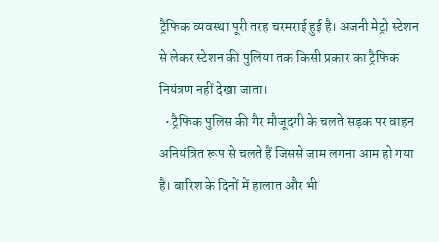ट्रैफिक व्यवस्था पूरी तरह चरमराई हुई है। अजनी मेट्रो स्टेशन से लेकर स्टेशन की पुलिया तक किसी प्रकार का ट्रैफिक नियंत्रण नहीं देखा जाता।
  • ट्रैफिक पुलिस की गैर मौजूदगी के चलते सड़क पर वाहन अनियंत्रित रूप से चलते हैं जिससे जाम लगना आम हो गया है। बारिश के दिनों में हालात और भी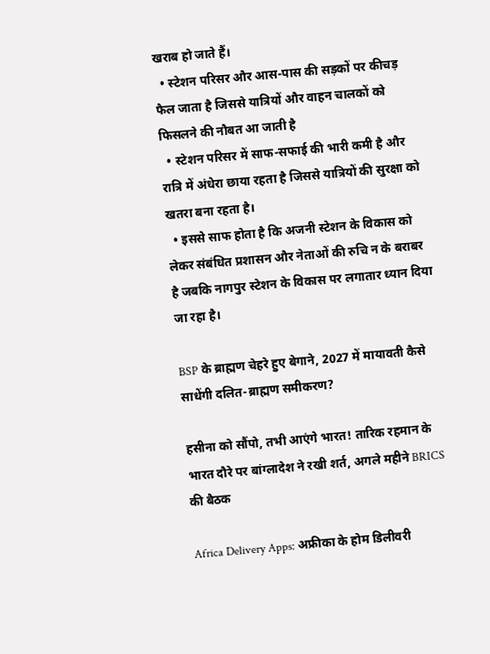खराब हो जाते हैं।
  • स्टेशन परिसर और आस-पास की सड़कों पर कीचड़ फैल जाता है जिससे यात्रियों और वाहन चालकों को फिसलने की नौबत आ जाती है
  • स्टेशन परिसर में साफ-सफाई की भारी कमी है और रात्रि में अंधेरा छाया रहता है जिससे यात्रियों की सुरक्षा को खतरा बना रहता है।
  • इससे साफ होता है कि अजनी स्टेशन के विकास को लेकर संबंधित प्रशासन और नेताओं की रुचि न के बराबर है जबकि नागपुर स्टेशन के विकास पर लगातार ध्यान दिया जा रहा है।

BSP के ब्राह्मण चेहरे हुए बेगाने, 2027 में मायावती कैसे साधेंगी दलित-ब्राह्मण समीकरण?

हसीना को सौंपो, तभी आएंगे भारत! तारिक रहमान के भारत दौरे पर बांग्लादेश ने रखी शर्त, अगले महीने BRICS की बैठक

Africa Delivery Apps: अफ्रीका के होम डिलीवरी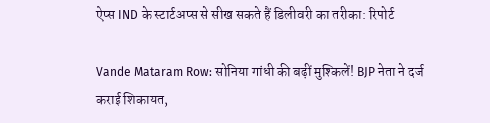ऐप्स IND के स्टार्टअप्स से सीख सकते हैं डिलीवरी का तरीका: रिपोर्ट

Vande Mataram Row: सोनिया गांधी की बढ़ीं मुश्किलें! BJP नेता ने दर्ज कराई शिकायत,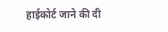हाईकोर्ट जाने की दी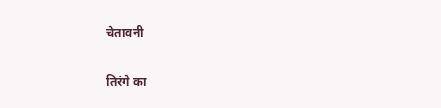चेतावनी

तिरंगे का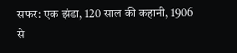सफर: एक झंडा, 120 साल की कहानी, 1906 से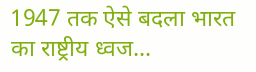1947 तक ऐसे बदला भारत का राष्ट्रीय ध्वज...